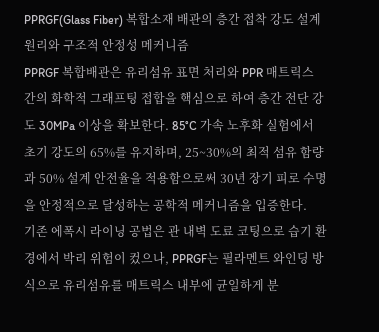PPRGF(Glass Fiber) 복합소재 배관의 층간 접착 강도 설계 원리와 구조적 안정성 메커니즘
PPRGF 복합배관은 유리섬유 표면 처리와 PPR 매트릭스 간의 화학적 그래프팅 접합을 핵심으로 하여 층간 전단 강도 30MPa 이상을 확보한다. 85°C 가속 노후화 실험에서 초기 강도의 65%를 유지하며, 25~30%의 최적 섬유 함량과 50% 설계 안전율을 적용함으로써 30년 장기 피로 수명을 안정적으로 달성하는 공학적 메커니즘을 입증한다.
기존 에폭시 라이닝 공법은 관 내벽 도료 코팅으로 습기 환경에서 박리 위험이 컸으나, PPRGF는 필라멘트 와인딩 방식으로 유리섬유를 매트릭스 내부에 균일하게 분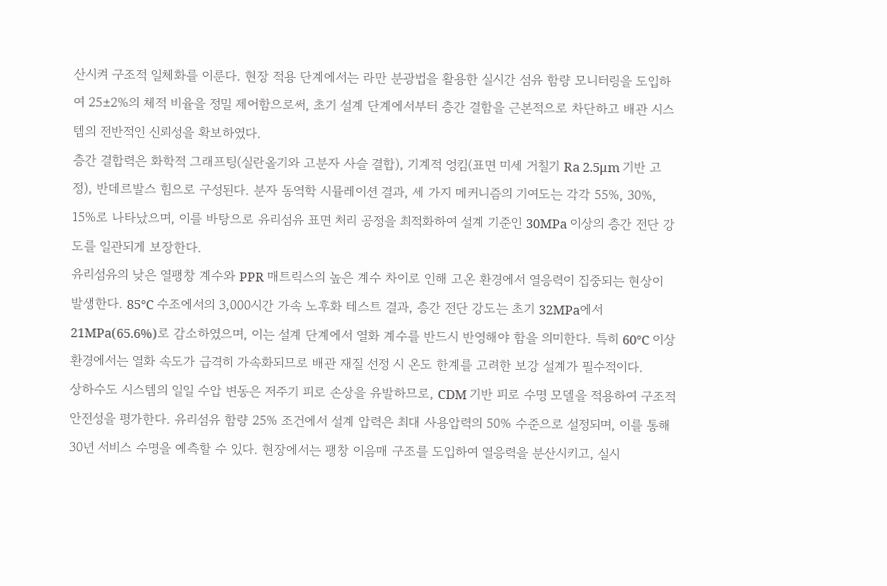산시켜 구조적 일체화를 이룬다. 현장 적용 단계에서는 라만 분광법을 활용한 실시간 섬유 함량 모니터링을 도입하여 25±2%의 체적 비율을 정밀 제어함으로써, 초기 설계 단계에서부터 층간 결함을 근본적으로 차단하고 배관 시스템의 전반적인 신뢰성을 확보하였다.
층간 결합력은 화학적 그래프팅(실란올기와 고분자 사슬 결합), 기계적 엉킴(표면 미세 거칠기 Ra 2.5μm 기반 고정), 반데르발스 힘으로 구성된다. 분자 동역학 시뮬레이션 결과, 세 가지 메커니즘의 기여도는 각각 55%, 30%, 15%로 나타났으며, 이를 바탕으로 유리섬유 표면 처리 공정을 최적화하여 설계 기준인 30MPa 이상의 층간 전단 강도를 일관되게 보장한다.
유리섬유의 낮은 열팽창 계수와 PPR 매트릭스의 높은 계수 차이로 인해 고온 환경에서 열응력이 집중되는 현상이 발생한다. 85°C 수조에서의 3,000시간 가속 노후화 테스트 결과, 층간 전단 강도는 초기 32MPa에서 21MPa(65.6%)로 감소하였으며, 이는 설계 단계에서 열화 계수를 반드시 반영해야 함을 의미한다. 특히 60°C 이상 환경에서는 열화 속도가 급격히 가속화되므로 배관 재질 선정 시 온도 한계를 고려한 보강 설계가 필수적이다.
상하수도 시스템의 일일 수압 변동은 저주기 피로 손상을 유발하므로, CDM 기반 피로 수명 모델을 적용하여 구조적 안전성을 평가한다. 유리섬유 함량 25% 조건에서 설계 압력은 최대 사용압력의 50% 수준으로 설정되며, 이를 통해 30년 서비스 수명을 예측할 수 있다. 현장에서는 팽창 이음매 구조를 도입하여 열응력을 분산시키고, 실시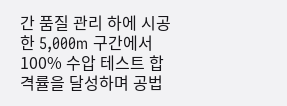간 품질 관리 하에 시공한 5,000m 구간에서 100% 수압 테스트 합격률을 달성하며 공법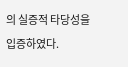의 실증적 타당성을 입증하였다.